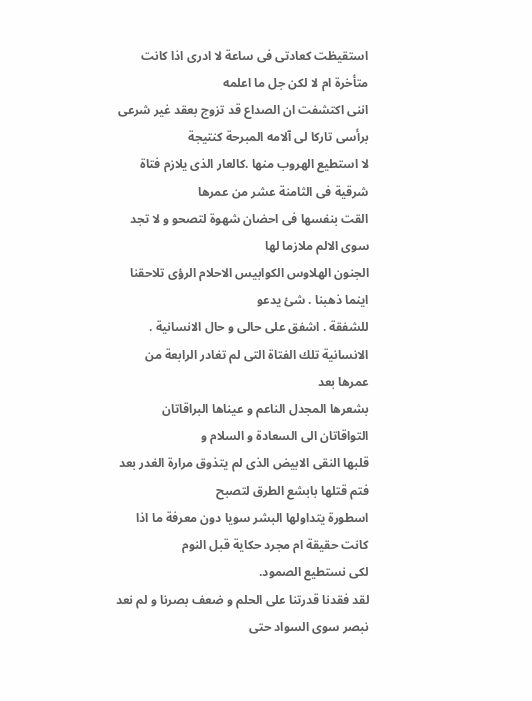استقيظت كعادتى فى ساعة لا ادرى اذا كانت متأخرة ام لا لكن جل ما اعلمه
اننى اكتشفت ان الصداع قد تزوج بعقد غير شرعى برأسى تاركا لى آلامه المبرحة كنتيجة
لا استطيع الهروب منها .كالعار الذى يلازم فتاة شرقية فى الثامنة عشر من عمرها
القت بنفسها فى احضان شهوة لتصحو و لا تجد سوى الالم ملازما لها
الجنون الهلاوس الكوابيس الاحلام الرؤى تلاحقنا اينما ذهبنا . شئ يدعو
للشفقة . اشفق على حالى و حال الانسانية . الانسانية تلك الفتاة التى لم تغادر الرابعة من عمرها بعد
بشعرها المجدل الناعم و عيناها البراقاتان التواقاتان الى السعادة و السلام و
قلبها النقى الابيض الذى لم يتذوق مرارة الغدر بعد فتم قتلها بابشع الطرق لتصبح
اسطورة يتداولها البشر سويا دون معرفة ما اذا كانت حقيقة ام مجرد حكاية قبل النوم
لكى نستطيع الصمود.
لقد فقدنا قدرتنا على الحلم و ضعف بصرنا و لم نعد نبصر سوى السواد حتى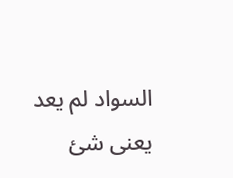السواد لم يعد يعنى شئ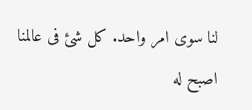لنا سوى امر واحد. كل شئ فى عالمنا اصبح له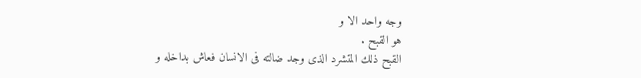وجه واحد الا و
هو القبح .
القبح ذلك المتشرد الذى وجد ضالته فى الانسان فعاش بداخله و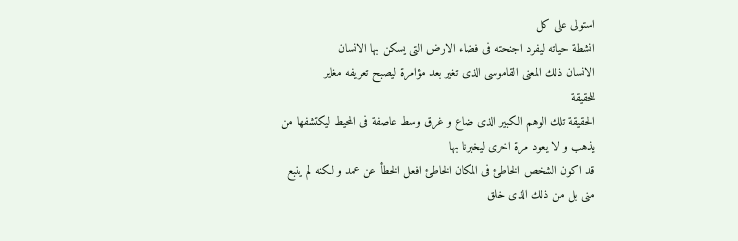استولى على كل
انشطة حياته ليفرد اجنحته فى فضاء الارض التى يسكن بها الانسان
الانسان ذلك المعنى القاموسى الذى تغير بعد مؤامرة ليصبح تعريفه مغاير
للحقيقة
الحقيقة تلك الوهم الكبير الذى ضاع و غرق وسط عاصفة فى المحيط ليكتشفها من
يذهب و لا يعود مرة اخرى ليخبرنا بها
قد اكون الشخص الخاطئ فى المكان الخاطئ افعل الخطأ عن عمد و لكنه لم ينبع
منى بل من ذلك الذى خلق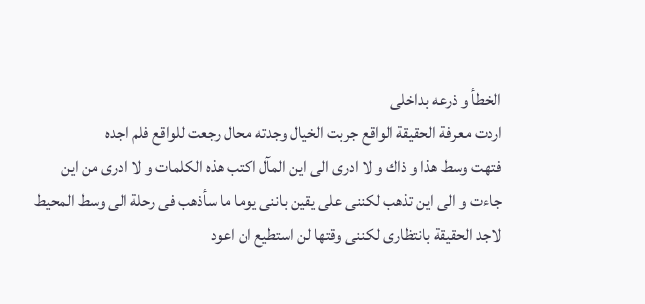الخطأ و ذرعه بداخلى
اردت معرفة الحقيقة الواقع جربت الخيال وجدته محال رجعت للواقع فلم اجده
فتهت وسط هذا و ذاك و لا ادرى الى اين المآل اكتب هذه الكلمات و لا ادرى من اين
جاءت و الى اين تذهب لكننى على يقين باننى يوما ما سأذهب فى رحلة الى وسط المحيط
لاجد الحقيقة بانتظارى لكننى وقتها لن استطيع ان اعود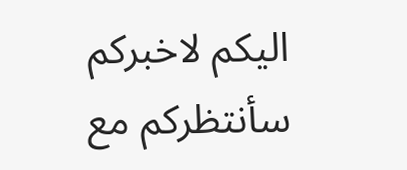اليكم لاخبركم سأنتظركم مع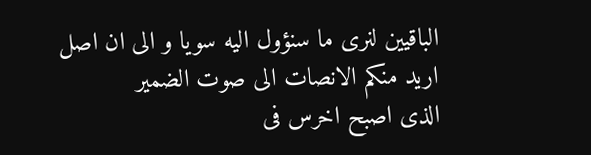الباقيين لنرى ما سنؤول اليه سويا و الى ان اصل اريد منكم الانصات الى صوت الضمير
الذى اصبح اخرس فى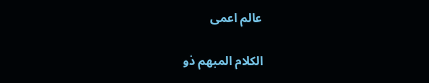عالم اعمى

الكلام المبهم ذو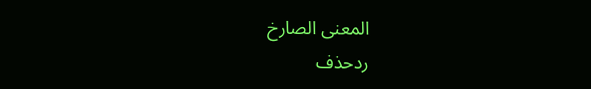المعنى الصارخ
ردحذف